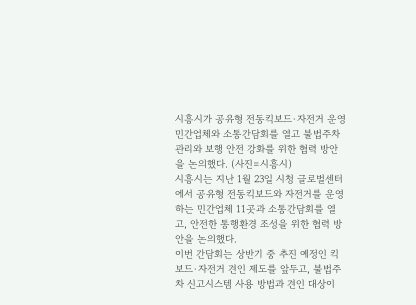시흥시가 공유형 전동킥보드·자전거 운영 민간업체와 소통간담회를 열고 불법주차 관리와 보행 안전 강화를 위한 협력 방안을 논의했다. (사진=시흥시)
시흥시는 지난 1월 23일 시청 글로벌센터에서 공유형 전동킥보드와 자전거를 운영하는 민간업체 11곳과 소통간담회를 열고, 안전한 통행환경 조성을 위한 협력 방안을 논의했다.
이번 간담회는 상반기 중 추진 예정인 킥보드·자전거 견인 제도를 앞두고, 불법주차 신고시스템 사용 방법과 견인 대상이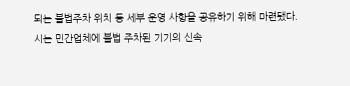되는 불법주차 위치 등 세부 운영 사항을 공유하기 위해 마련됐다.
시는 민간업체에 불법 주차된 기기의 신속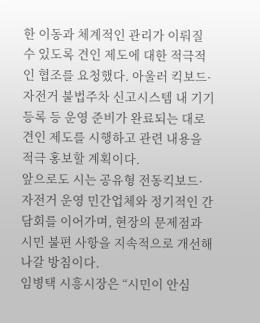한 이동과 체계적인 관리가 이뤄질 수 있도록 견인 제도에 대한 적극적인 협조를 요청했다. 아울러 킥보드·자전거 불법주차 신고시스템 내 기기 등록 등 운영 준비가 완료되는 대로 견인 제도를 시행하고 관련 내용을 적극 홍보할 계획이다.
앞으로도 시는 공유형 전동킥보드·자전거 운영 민간업체와 정기적인 간담회를 이어가며, 현장의 문제점과 시민 불편 사항을 지속적으로 개선해 나갈 방침이다.
임병택 시흥시장은 “시민이 안심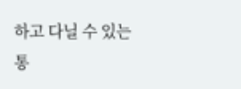하고 다닐 수 있는 통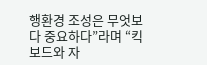행환경 조성은 무엇보다 중요하다”라며 “킥보드와 자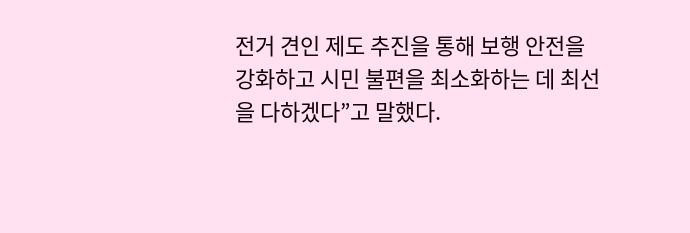전거 견인 제도 추진을 통해 보행 안전을 강화하고 시민 불편을 최소화하는 데 최선을 다하겠다”고 말했다.